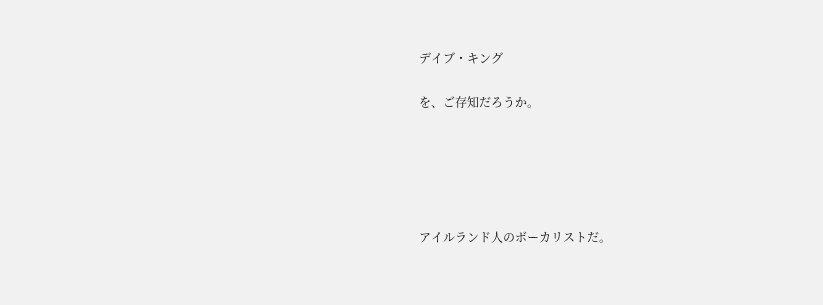デイブ・キング

を、ご存知だろうか。





アイルランド人のボーカリストだ。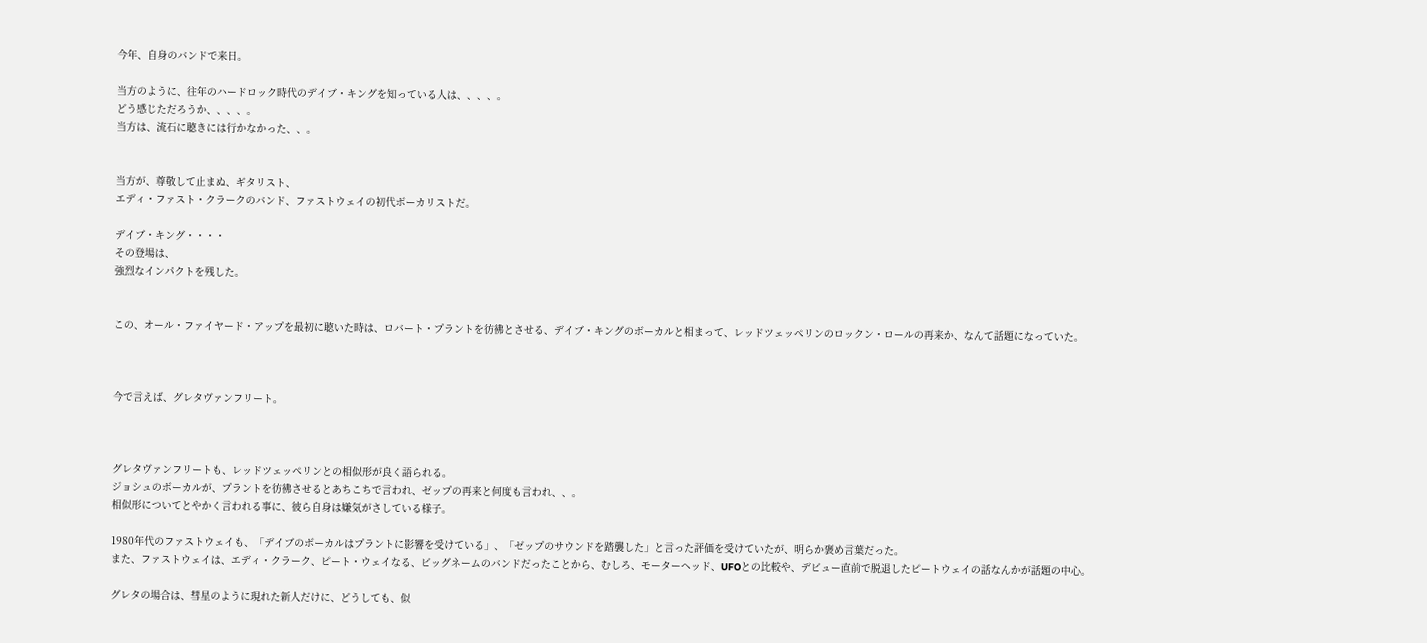今年、自身のバンドで来日。

当方のように、往年のハードロック時代のデイブ・キングを知っている人は、、、、。
どう感じただろうか、、、、。
当方は、流石に聴きには行かなかった、、。


当方が、尊敬して止まぬ、ギタリスト、
エディ・ファスト・クラークのバンド、ファストウェイの初代ボーカリストだ。

デイブ・キング・・・・
その登場は、
強烈なインパクトを残した。


この、オール・ファイヤード・アップを最初に聴いた時は、ロバート・プラントを彷彿とさせる、デイブ・キングのボーカルと相まって、レッドツェッペリンのロックン・ロールの再来か、なんて話題になっていた。



今で言えば、グレタヴァンフリート。



グレタヴァンフリートも、レッドツェッペリンとの相似形が良く語られる。
ジョシュのボーカルが、プラントを彷彿させるとあちこちで言われ、ゼップの再来と何度も言われ、、。
相似形についてとやかく言われる事に、彼ら自身は嫌気がさしている様子。

1980年代のファストウェイも、「デイブのボーカルはプラントに影響を受けている」、「ゼップのサウンドを踏襲した」と言った評価を受けていたが、明らか褒め言葉だった。
また、ファストウェイは、エディ・クラーク、ピート・ウェイなる、ビッグネームのバンドだったことから、むしろ、モーターヘッド、UFOとの比較や、デビュー直前で脱退したピートウェイの話なんかが話題の中心。

グレタの場合は、彗星のように現れた新人だけに、どうしても、似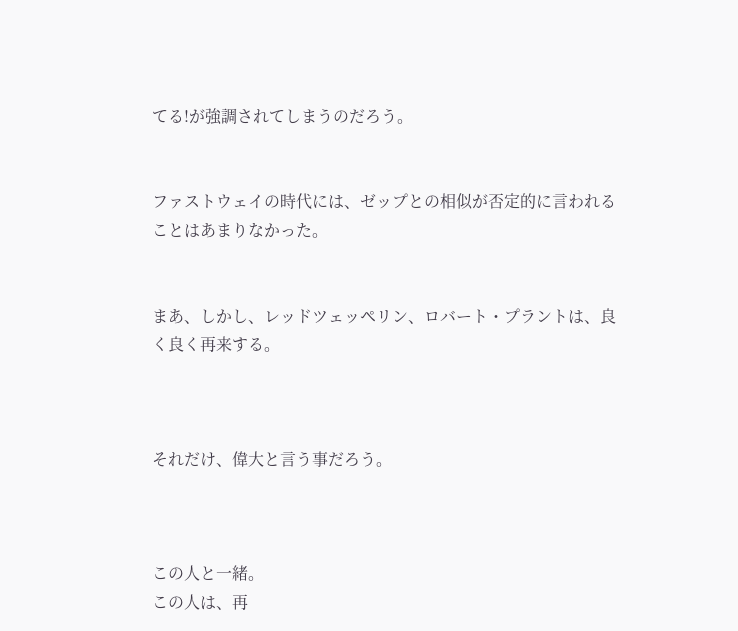てる!が強調されてしまうのだろう。


ファストウェイの時代には、ゼップとの相似が否定的に言われることはあまりなかった。


まあ、しかし、レッドツェッペリン、ロバート・プラントは、良く良く再来する。



それだけ、偉大と言う事だろう。



この人と一緒。
この人は、再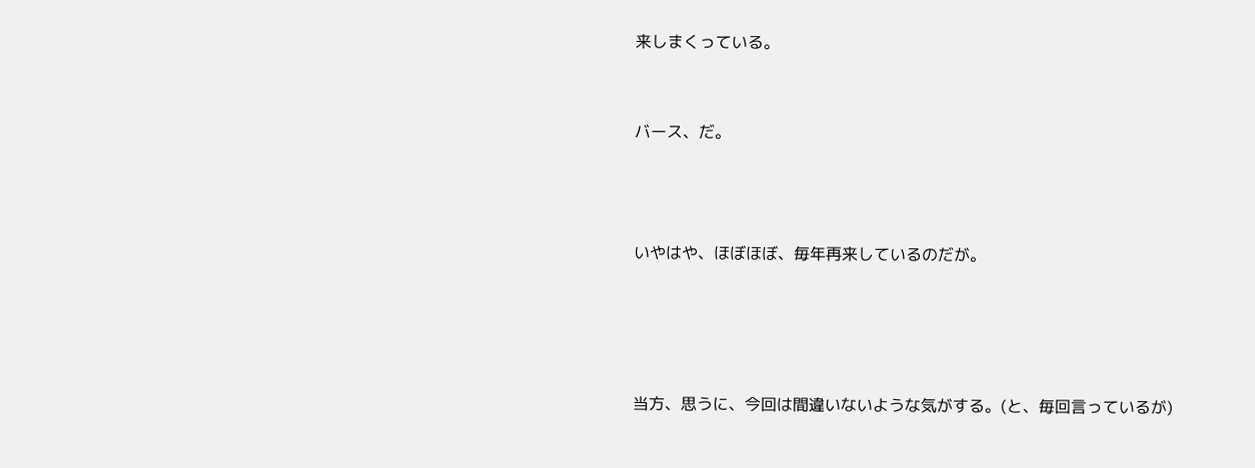来しまくっている。


バース、だ。



いやはや、ほぼほぼ、毎年再来しているのだが。




当方、思うに、今回は間違いないような気がする。(と、毎回言っているが)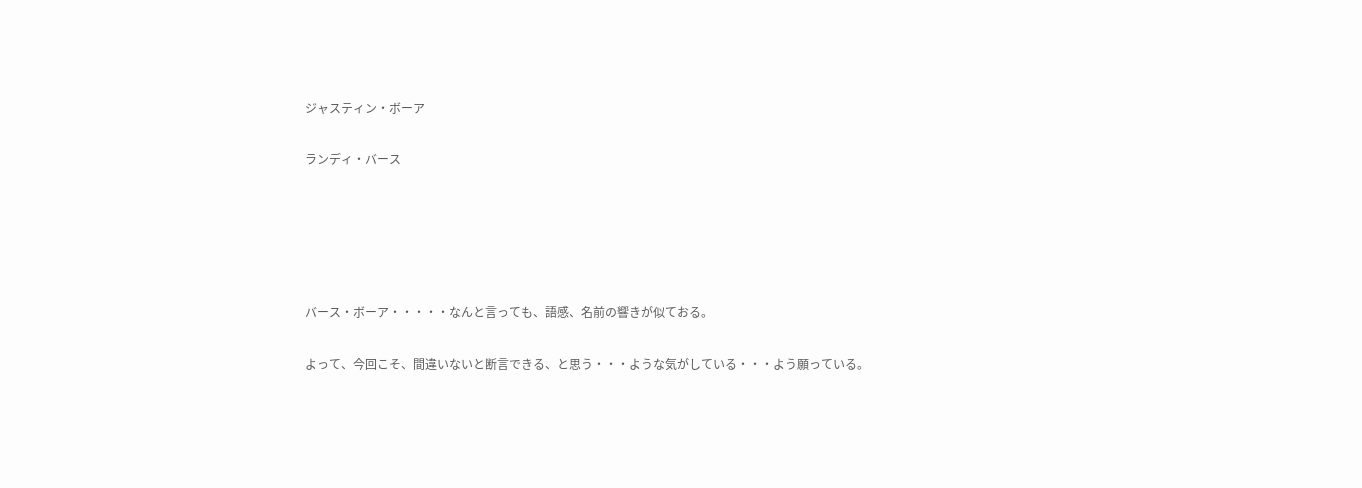ジャスティン・ボーア

ランディ・バース





バース・ボーア・・・・・なんと言っても、語感、名前の響きが似ておる。

よって、今回こそ、間違いないと断言できる、と思う・・・ような気がしている・・・よう願っている。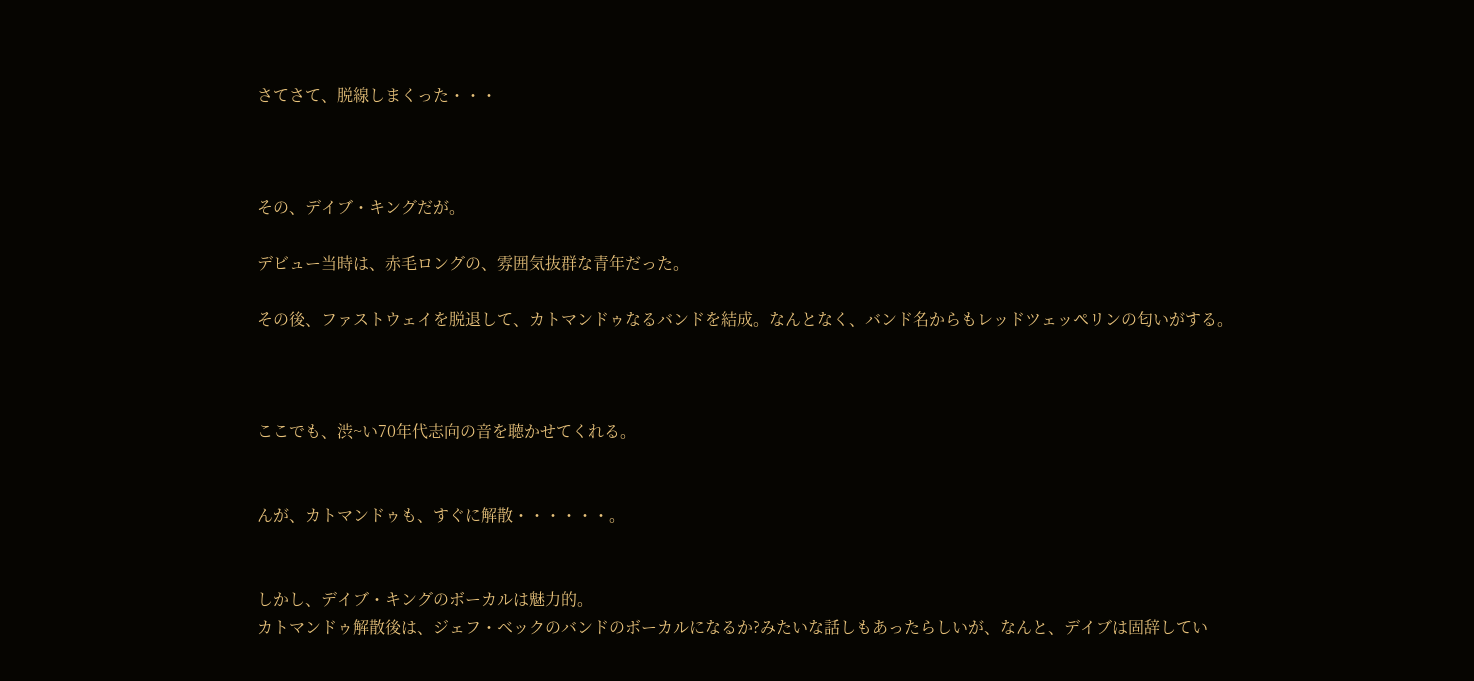さてさて、脱線しまくった・・・



その、デイブ・キングだが。

デビュー当時は、赤毛ロングの、雰囲気抜群な青年だった。

その後、ファストウェイを脱退して、カトマンドゥなるバンドを結成。なんとなく、バンド名からもレッドツェッペリンの匂いがする。



ここでも、渋~い70年代志向の音を聴かせてくれる。


んが、カトマンドゥも、すぐに解散・・・・・・。


しかし、デイブ・キングのボーカルは魅力的。
カトマンドゥ解散後は、ジェフ・ベックのバンドのボーカルになるか?みたいな話しもあったらしいが、なんと、デイブは固辞してい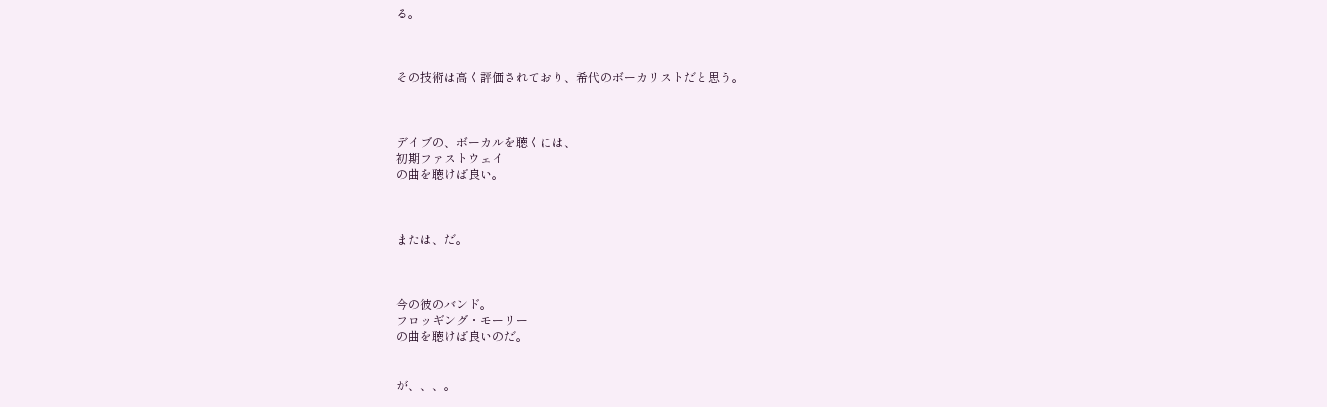る。



その技術は高く評価されており、希代のボーカリストだと思う。



デイブの、ボーカルを聴くには、
初期ファストウェイ
の曲を聴けば良い。



または、だ。



今の彼のバンド。
フロッギング・モーリー
の曲を聴けば良いのだ。


が、、、。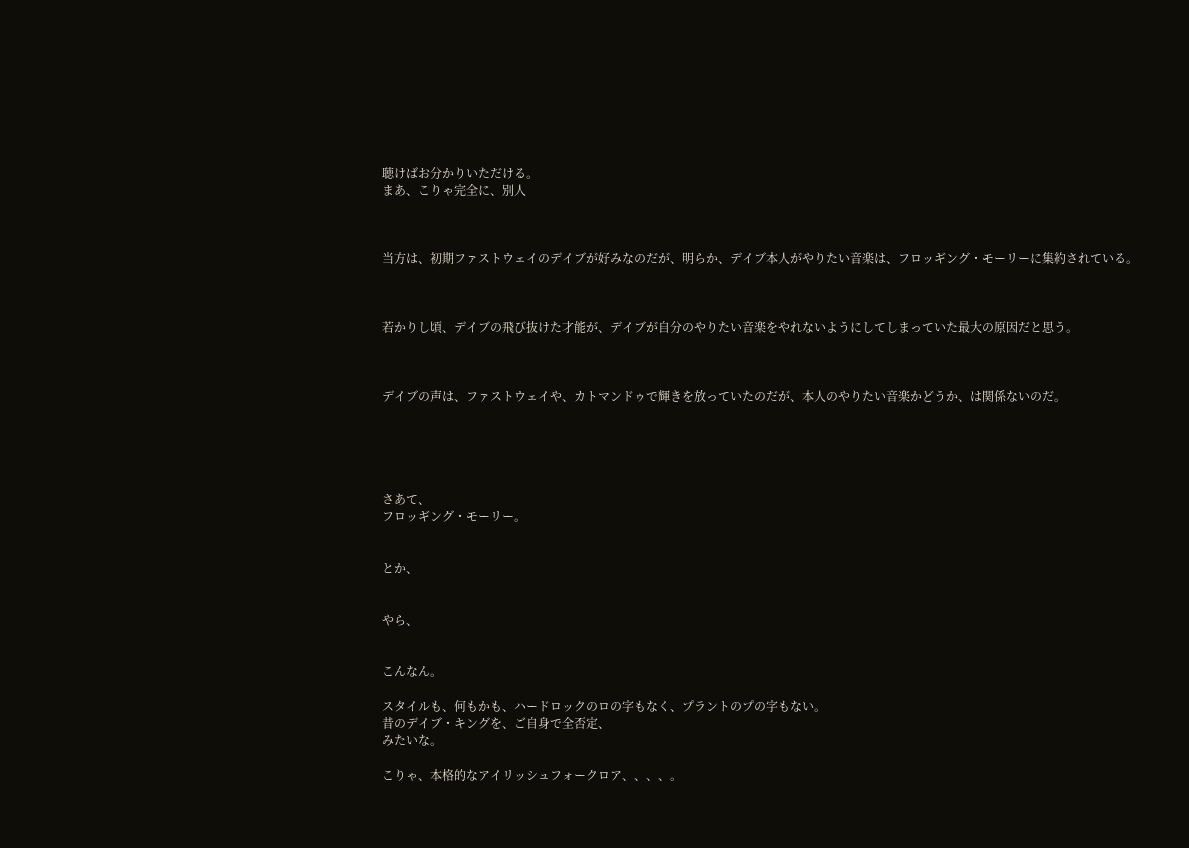聴けばお分かりいただける。
まあ、こりゃ完全に、別人



当方は、初期ファストウェイのデイブが好みなのだが、明らか、デイブ本人がやりたい音楽は、フロッギング・モーリーに集約されている。



若かりし頃、デイブの飛び抜けた才能が、デイブが自分のやりたい音楽をやれないようにしてしまっていた最大の原因だと思う。



デイブの声は、ファストウェイや、カトマンドゥで輝きを放っていたのだが、本人のやりたい音楽かどうか、は関係ないのだ。





さあて、
フロッギング・モーリー。


とか、


やら、


こんなん。

スタイルも、何もかも、ハードロックのロの字もなく、プラントのプの字もない。
昔のデイブ・キングを、ご自身で全否定、
みたいな。

こりゃ、本格的なアイリッシュフォークロア、、、、。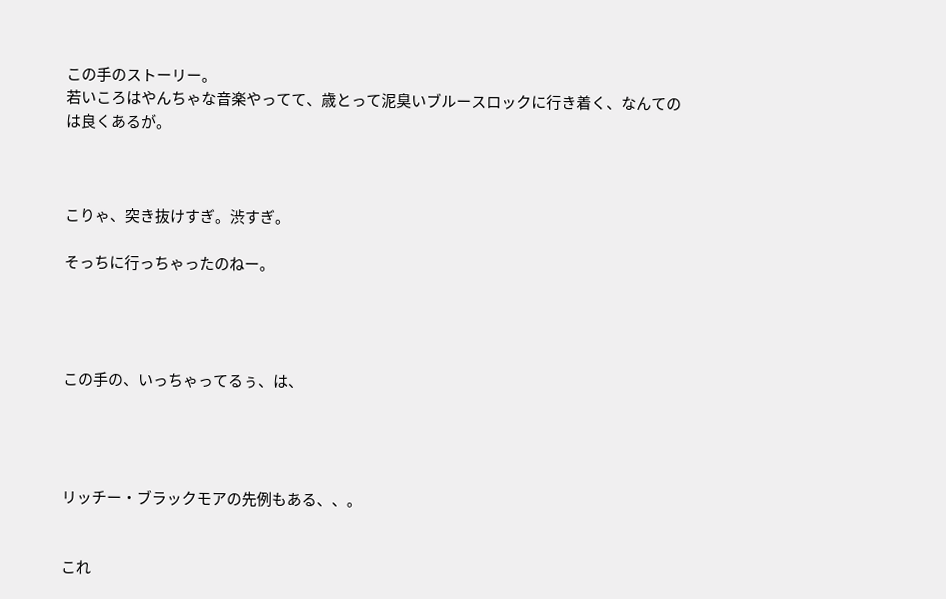この手のストーリー。
若いころはやんちゃな音楽やってて、歳とって泥臭いブルースロックに行き着く、なんてのは良くあるが。



こりゃ、突き抜けすぎ。渋すぎ。

そっちに行っちゃったのねー。




この手の、いっちゃってるぅ、は、




リッチー・ブラックモアの先例もある、、。


これ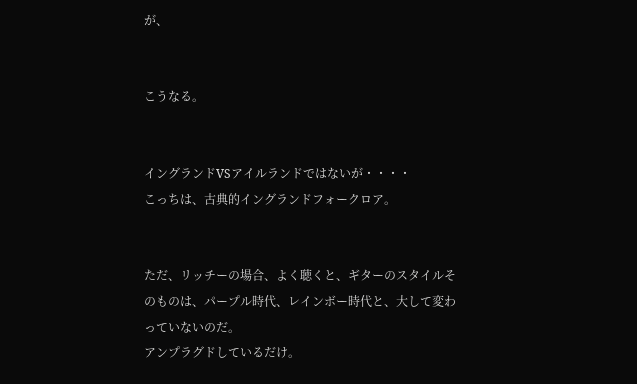が、


こうなる。


イングランドVSアイルランドではないが・・・・
こっちは、古典的イングランドフォークロア。


ただ、リッチーの場合、よく聴くと、ギターのスタイルそのものは、パープル時代、レインボー時代と、大して変わっていないのだ。
アンプラグドしているだけ。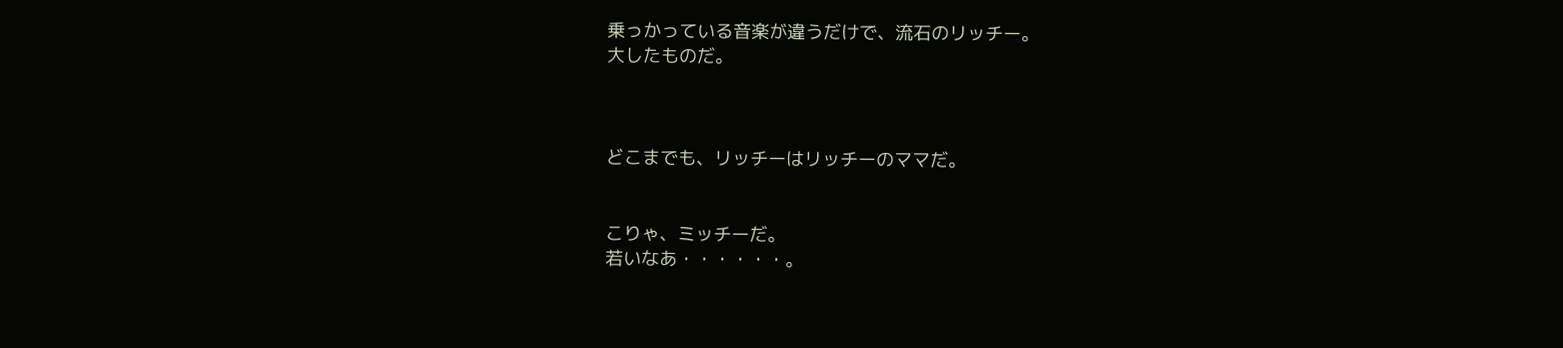乗っかっている音楽が違うだけで、流石のリッチー。
大したものだ。



どこまでも、リッチーはリッチーのママだ。


こりゃ、ミッチーだ。
若いなあ・・・・・・。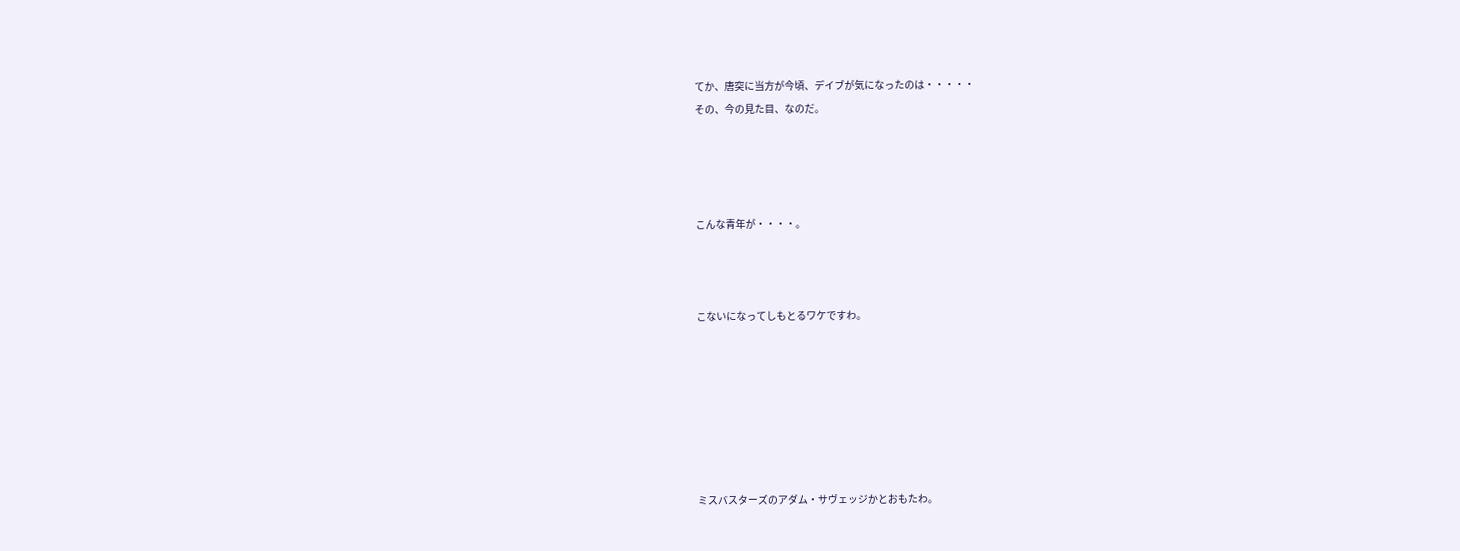てか、唐突に当方が今頃、デイブが気になったのは・・・・・
その、今の見た目、なのだ。




こんな青年が・・・・。



こないになってしもとるワケですわ。







ミスバスターズのアダム・サヴェッジかとおもたわ。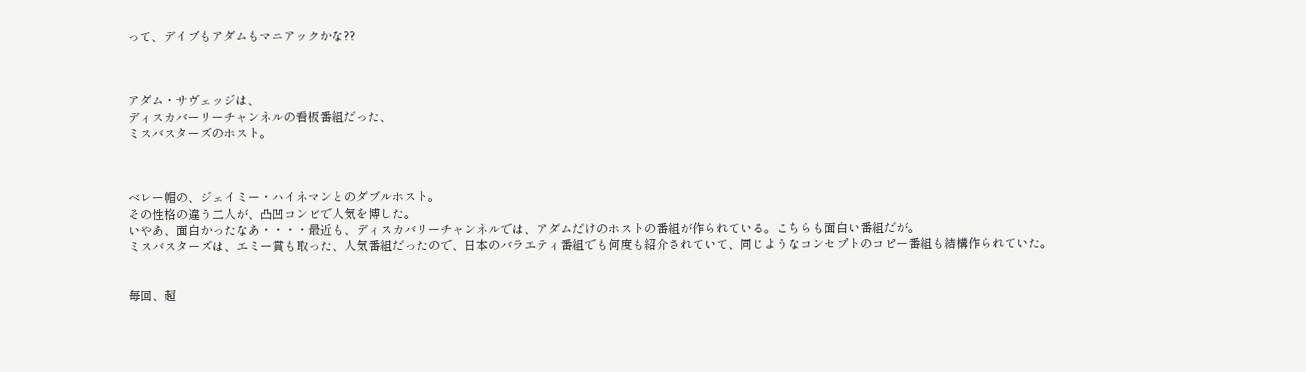って、デイブもアダムもマニアックかな??



アダム・サヴェッジは、
ディスカバーリーチャンネルの看板番組だった、
ミスバスターズのホスト。



ベレー帽の、ジェイミー・ハイネマンとのダブルホスト。
その性格の違う二人が、凸凹コンビで人気を博した。
いやあ、面白かったなあ・・・・最近も、ディスカバリーチャンネルでは、アダムだけのホストの番組が作られている。こちらも面白い番組だが。
ミスバスターズは、エミー賞も取った、人気番組だったので、日本のバラエティ番組でも何度も紹介されていて、同じようなコンセプトのコピー番組も結構作られていた。


毎回、超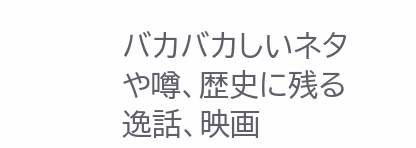バカバカしいネタや噂、歴史に残る逸話、映画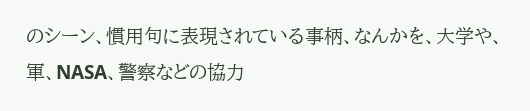のシーン、慣用句に表現されている事柄、なんかを、大学や、軍、NASA、警察などの協力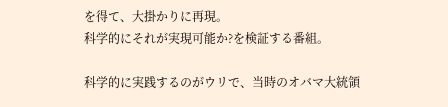を得て、大掛かりに再現。
科学的にそれが実現可能か?を検証する番組。

科学的に実践するのがウリで、当時のオバマ大統領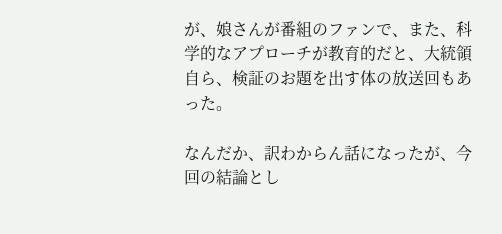が、娘さんが番組のファンで、また、科学的なアプローチが教育的だと、大統領自ら、検証のお題を出す体の放送回もあった。

なんだか、訳わからん話になったが、今回の結論とし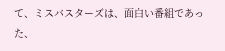て、ミスバスターズは、面白い番組であった、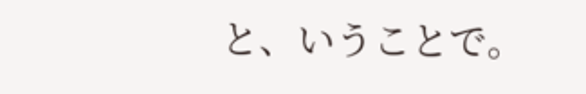と、いうことで。